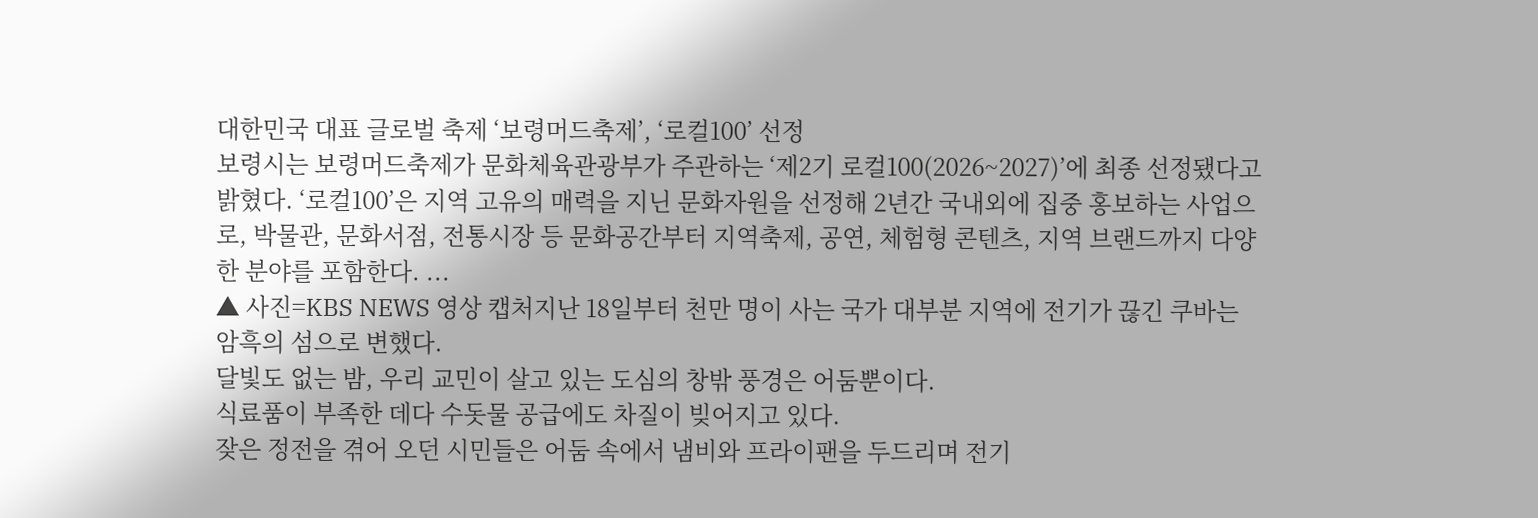대한민국 대표 글로벌 축제 ‘보령머드축제’, ‘로컬100’ 선정
보령시는 보령머드축제가 문화체육관광부가 주관하는 ‘제2기 로컬100(2026~2027)’에 최종 선정됐다고 밝혔다. ‘로컬100’은 지역 고유의 매력을 지닌 문화자원을 선정해 2년간 국내외에 집중 홍보하는 사업으로, 박물관, 문화서점, 전통시장 등 문화공간부터 지역축제, 공연, 체험형 콘텐츠, 지역 브랜드까지 다양한 분야를 포함한다. ...
▲ 사진=KBS NEWS 영상 캡처지난 18일부터 천만 명이 사는 국가 대부분 지역에 전기가 끊긴 쿠바는 암흑의 섬으로 변했다.
달빛도 없는 밤, 우리 교민이 살고 있는 도심의 창밖 풍경은 어둠뿐이다.
식료품이 부족한 데다 수돗물 공급에도 차질이 빚어지고 있다.
잦은 정전을 겪어 오던 시민들은 어둠 속에서 냄비와 프라이팬을 두드리며 전기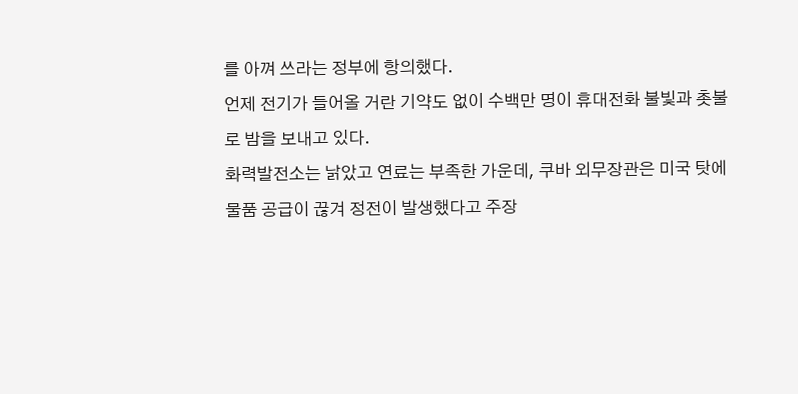를 아껴 쓰라는 정부에 항의했다.
언제 전기가 들어올 거란 기약도 없이 수백만 명이 휴대전화 불빛과 촛불로 밤을 보내고 있다.
화력발전소는 낡았고 연료는 부족한 가운데, 쿠바 외무장관은 미국 탓에 물품 공급이 끊겨 정전이 발생했다고 주장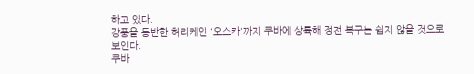하고 있다.
강풍을 동반한 허리케인 '오스카'까지 쿠바에 상륙해 정전 복구는 쉽지 않을 것으로 보인다.
쿠바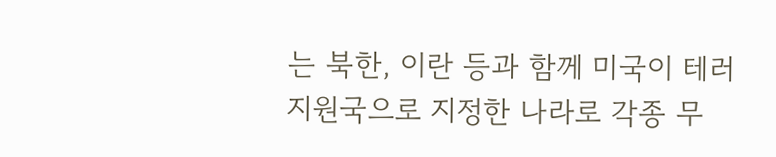는 북한, 이란 등과 함께 미국이 테러지원국으로 지정한 나라로 각종 무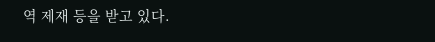역 제재 등을 받고 있다.